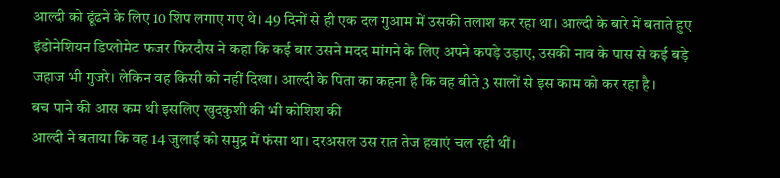आल्दी को ढूंढने के लिए 10 शिप लगाए गए थे। 49 दिनों से ही एक दल गुआम में उसकी तलाश कर रहा था। आल्दी के बारे में बताते हुए इंडोनेशियन डिप्लोमेट फजर फिरदौस ने कहा कि कई बार उसने मदद मांगने के लिए अपने कपड़े उड़ाए, उसकी नाव के पास से कई बड़े जहाज भी गुजरे। लेकिन वह किसी को नहीं दिखा। आल्दी के पिता का कहना है कि वह बीते 3 सालों से इस काम को कर रहा है।
बच पाने की आस कम थी इसलिए खुदकुशी की भी कोशिश की
आल्दी ने बताया कि वह 14 जुलाई को समुद्र में फंसा था। दरअसल उस रात तेज हवाएं चल रही थीं।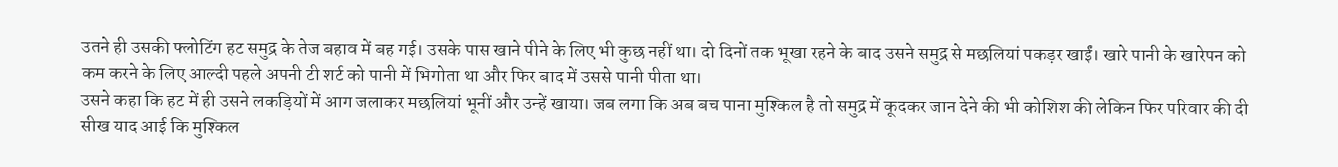उतने ही उसकी फ्लोटिंग हट समुद्र के तेज बहाव में बह गई। उसके पास खाने पीने के लिए भी कुछ नहीं था। दो दिनों तक भूखा रहने के बाद उसने समुद्र से मछलियां पकड़र खाईं। खारे पानी के खारेपन को कम करने के लिए आल्दी पहले अपनी टी शर्ट को पानी में भिगोता था और फिर बाद में उससे पानी पीता था।
उसने कहा कि हट में ही उसने लकड़ियों में आग जलाकर मछलियां भूनीं और उन्हें खाया। जब लगा कि अब बच पाना मुश्किल है तो समुद्र में कूदकर जान देने की भी कोशिश की लेकिन फिर परिवार की दी सीख याद आई कि मुश्किल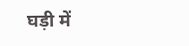घड़ी में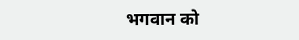भगवान को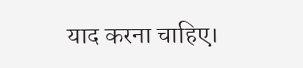याद करना चाहिए।